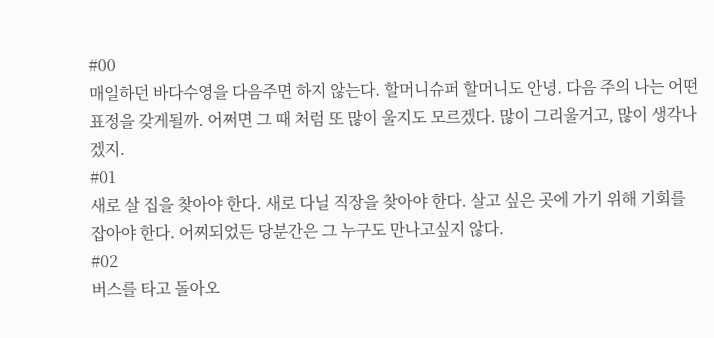#00
매일하던 바다수영을 다음주면 하지 않는다. 할머니슈퍼 할머니도 안녕. 다음 주의 나는 어떤 표정을 갖게될까. 어쩌면 그 때 처럼 또 많이 울지도 모르겠다. 많이 그리울거고, 많이 생각나겠지.
#01
새로 살 집을 찾아야 한다. 새로 다닐 직장을 찾아야 한다. 살고 싶은 곳에 가기 위해 기회를 잡아야 한다. 어찌되었든 당분간은 그 누구도 만나고싶지 않다.
#02
버스를 타고 돌아오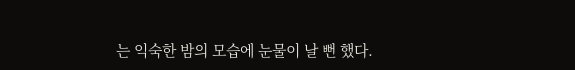는 익숙한 밤의 모습에 눈물이 날 뻔 했다.